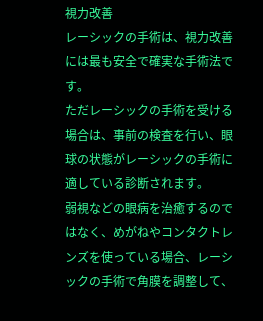視力改善
レーシックの手術は、視力改善には最も安全で確実な手術法です。
ただレーシックの手術を受ける場合は、事前の検査を行い、眼球の状態がレーシックの手術に適している診断されます。
弱視などの眼病を治癒するのではなく、めがねやコンタクトレンズを使っている場合、レーシックの手術で角膜を調整して、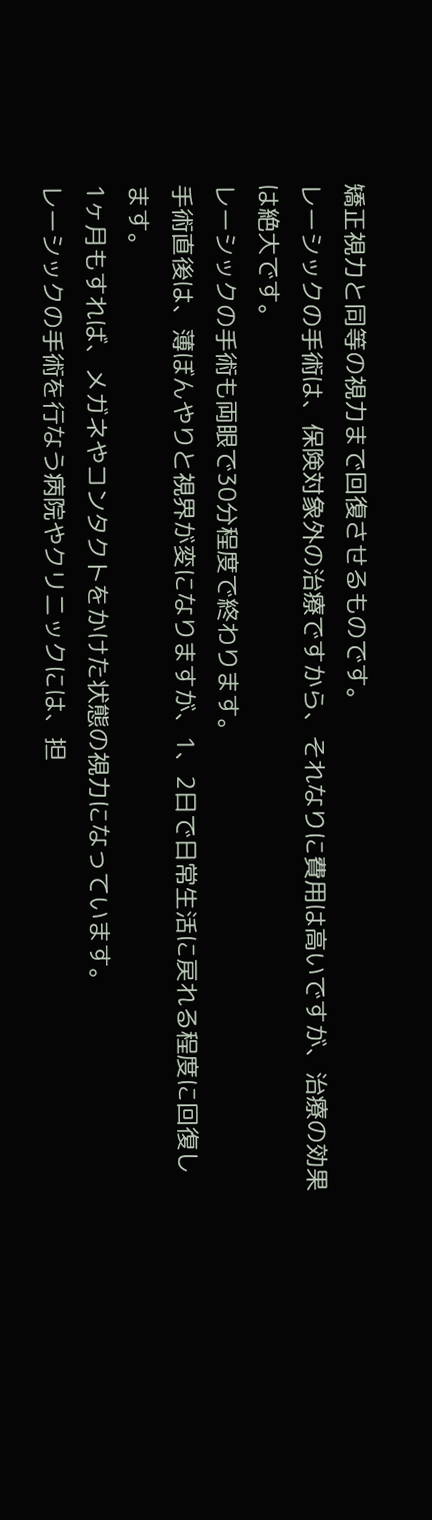矯正視力と同等の視力まで回復させるものです。
レーシックの手術は、保険対象外の治療ですから、それなりに費用は高いですが、治療の効果は絶大です。
レーシックの手術も両眼で30分程度で終わります。
手術直後は、薄ぼんやりと視界が変になりますが、1、2日で日常生活に戻れる程度に回復します。
1ヶ月もすれば、メガネやコンタクトをかけた状態の視力になっています。
レーシックの手術を行なう病院やクリニックには、担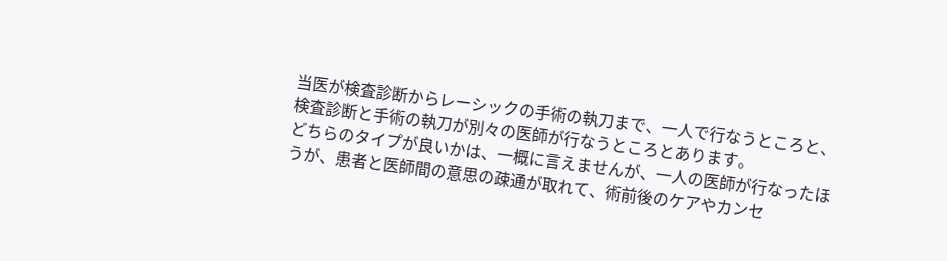当医が検査診断からレーシックの手術の執刀まで、一人で行なうところと、検査診断と手術の執刀が別々の医師が行なうところとあります。
どちらのタイプが良いかは、一概に言えませんが、一人の医師が行なったほうが、患者と医師間の意思の疎通が取れて、術前後のケアやカンセ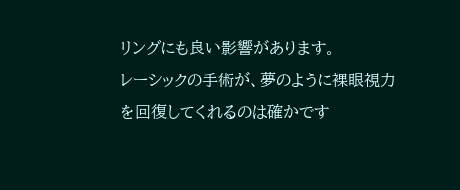リングにも良い影響があります。
レーシックの手術が、夢のように裸眼視力を回復してくれるのは確かです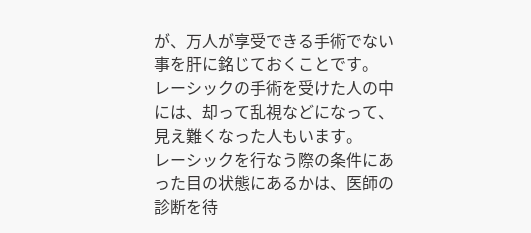が、万人が享受できる手術でない事を肝に銘じておくことです。
レーシックの手術を受けた人の中には、却って乱視などになって、見え難くなった人もいます。
レーシックを行なう際の条件にあった目の状態にあるかは、医師の診断を待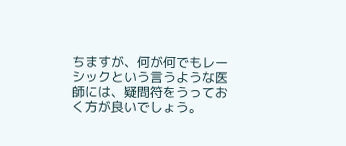ちますが、何が何でもレーシックという言うような医師には、疑問符をうっておく方が良いでしょう。